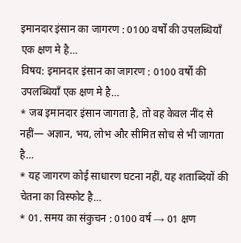इमानदार इंसान का जागरण : 0100 वर्षों की उपलब्धियाँ एक क्षण मे है…
विषय: इमानदार इंसान का जागरण : 0100 वर्षों की उपलब्धियाँ एक क्षण मे है…
* जब इमानदार इंसान जागता है, तो वह केवल नींद से नहीं— अज्ञान, भय, लोभ और सीमित सोच से भी जागता है…
* यह जागरण कोई साधारण घटना नहीं, यह शताब्दियों की चेतना का विस्फोट है…
* 01. समय का संकुचन : 0100 वर्ष → 01 क्षण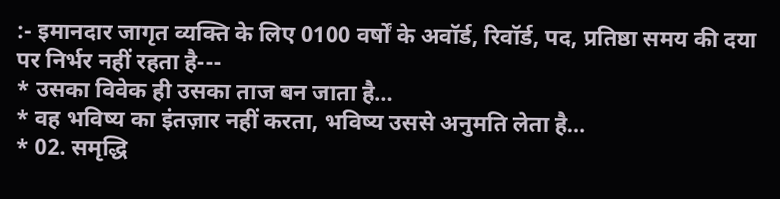:- इमानदार जागृत व्यक्ति के लिए 0100 वर्षों के अवॉर्ड, रिवॉर्ड, पद, प्रतिष्ठा समय की दया पर निर्भर नहीं रहता है---
* उसका विवेक ही उसका ताज बन जाता है…
* वह भविष्य का इंतज़ार नहीं करता, भविष्य उससे अनुमति लेता है…
* 02. समृद्धि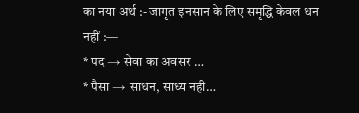का नया अर्थ :- जागृत इनसान के लिए समृद्धि केवल धन नहीं :—
* पद → सेवा का अवसर …
* पैसा → साधन, साध्य नही…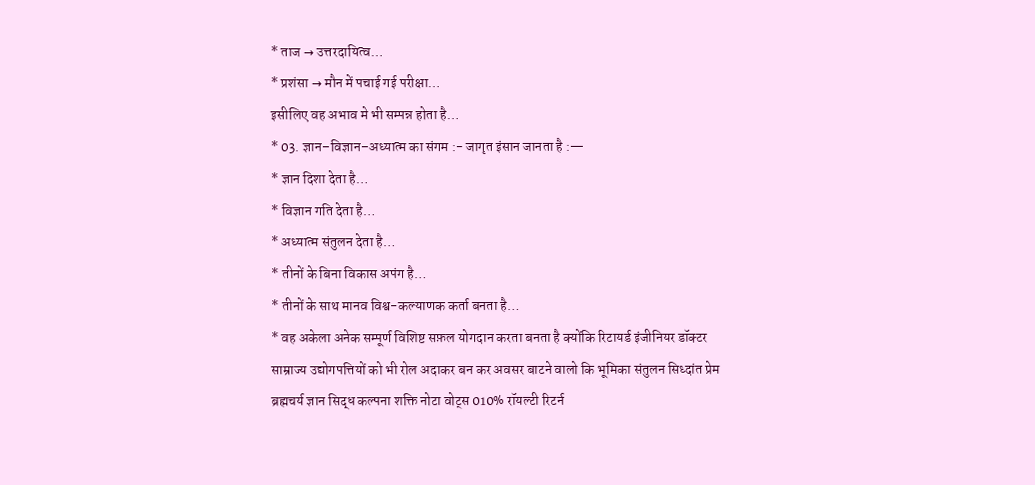* ताज → उत्तरदायित्व…
* प्रशंसा → मौन में पचाई गई परीक्षा…
इसीलिए वह अभाव मे भी सम्पन्न होता है…
* 03. ज्ञान–विज्ञान–अध्यात्म का संगम :- जागृत इंसान जानता है :—
* ज्ञान दिशा देता है…
* विज्ञान गति देता है…
* अध्यात्म संतुलन देता है…
* तीनों के बिना विकास अपंग है…
* तीनों के साथ मानव विश्व-कल्याणक कर्ता बनता है…
* वह अकेला अनेक सम्पूर्ण विशिष्ट सफ़ल योगदान करता बनता है क्योंकि रिटायर्ड इंजीनियर डॉक्टर साम्राज्य उद्योगपत्तियों को भी रोल अदाकर बन कर अवसर बाटने वालो कि भूमिका संतुलन सिध्दांत प्रेम ब्रह्मचर्य ज्ञान सिद्ध कल्पना शक्ति नोटा वोट्स 010% रॉयल्टी रिटर्न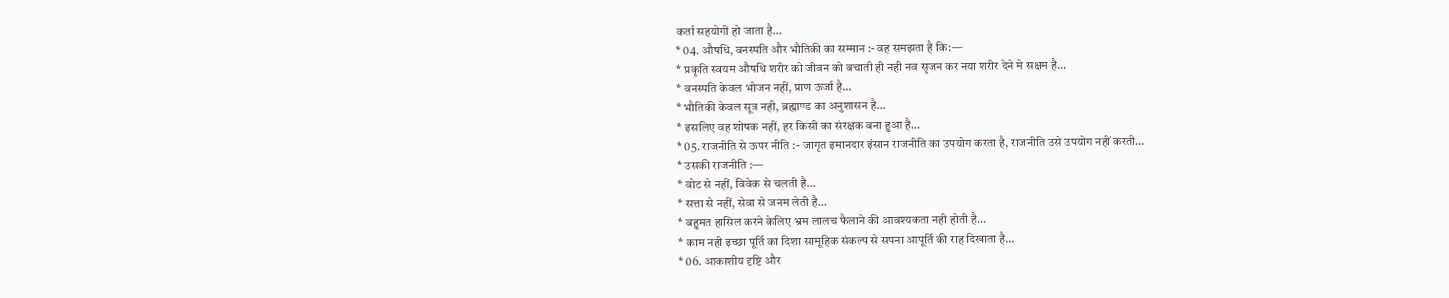कर्ता सहयोगी हो जाता है…
* 04. औषधि, वनस्पति और भौतिकी का सम्मान :- वह समझता है कि:—
* प्रकृति स्वयम औषधि शरीर को जीवन को बचाती ही नही नव सृजन कर नया शरीर देने मे सक्षम है…
* वनस्पति केवल भोजन नहीं, प्राण ऊर्जा है…
* भौतिकी केवल सूत्र नही, ब्रह्माण्ड का अनुशासन है…
* इसलिए वह शोषक नहीं, हर किसी का संरक्षक बना हुआ है…
* 05. राजनीति से ऊपर नीति :- जागृत इमानदार इंसान राजनीति का उपयोग करता है, राजनीति उसे उपयोग नहीं करती…
* उसकी राजनीति :—
* वोट से नहीं, विवेक से चलती है…
* सत्ता से नहीं, सेवा से जनम लेती है…
* बहुमत हासिल करने केलिए भ्रम लालच फैलाने की आवश्यकता नही होती है…
* काम नही इच्छा पूर्ति का दिशा सामूहिक संकल्प से सपना आपूर्ति की राह दिखाता है…
* 06. आकाशीय दृष्टि और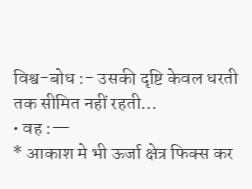विश्व-बोध :- उसकी दृष्टि केवल धरती तक सीमित नहीं रहती…
• वह :—
* आकाश मे भी ऊर्जा क्षेत्र फिक्स कर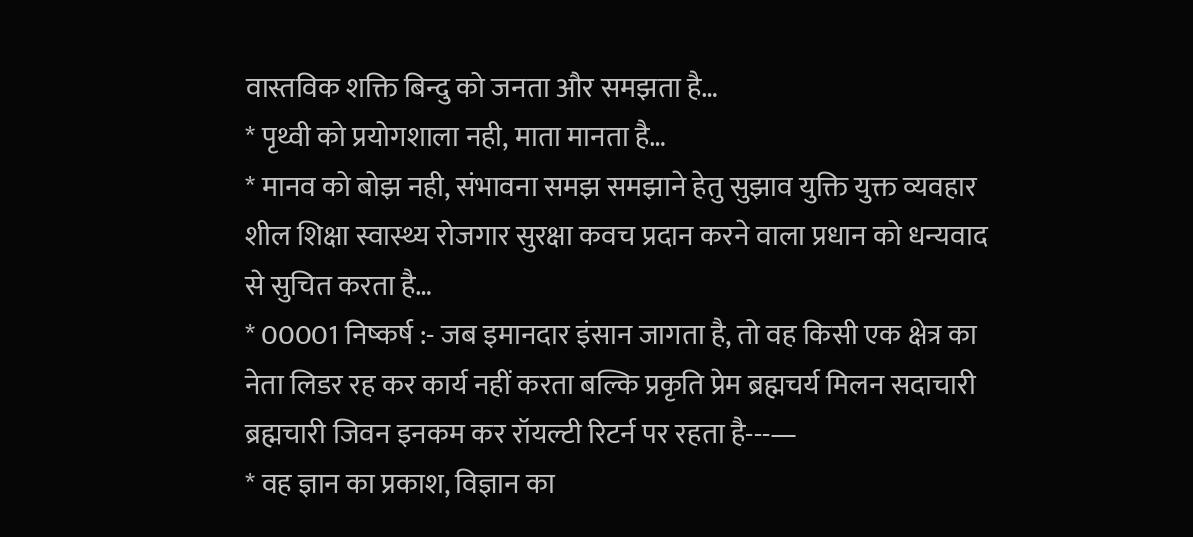वास्तविक शक्ति बिन्दु को जनता और समझता है…
* पृथ्वी को प्रयोगशाला नही, माता मानता है…
* मानव को बोझ नही, संभावना समझ समझाने हेतु सुझाव युक्ति युक्त व्यवहार शील शिक्षा स्वास्थ्य रोजगार सुरक्षा कवच प्रदान करने वाला प्रधान को धन्यवाद से सुचित करता है…
* 00001 निष्कर्ष :- जब इमानदार इंसान जागता है, तो वह किसी एक क्षेत्र का नेता लिडर रह कर कार्य नहीं करता बल्कि प्रकृति प्रेम ब्रह्मचर्य मिलन सदाचारी ब्रह्मचारी जिवन इनकम कर रॉयल्टी रिटर्न पर रहता है---—
* वह ज्ञान का प्रकाश, विज्ञान का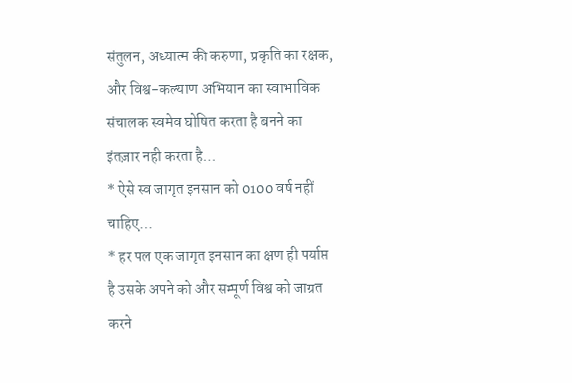संतुलन, अध्यात्म की करुणा, प्रकृति का रक्षक, और विश्व-कल्याण अभियान का स्वाभाविक संचालक स्वमेव घोषित करता है बनने का इंतज़ार नही करता है…
* ऐसे स्व जागृत इनसान को 0100 वर्ष नहीं चाहिए…
* हर पल एक जागृत इनसान का क्षण ही पर्याप्त है उसके अपने को और सम्पूर्ण विश्व को जाग्रत करने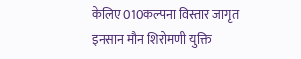केलिए 010कल्पना विस्तार जागृत इनसान मौन शिरोमणी युक्ति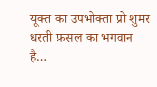यूक्त का उपभोक्ता प्रो शुमर धरती फ़सल का भगवान है…